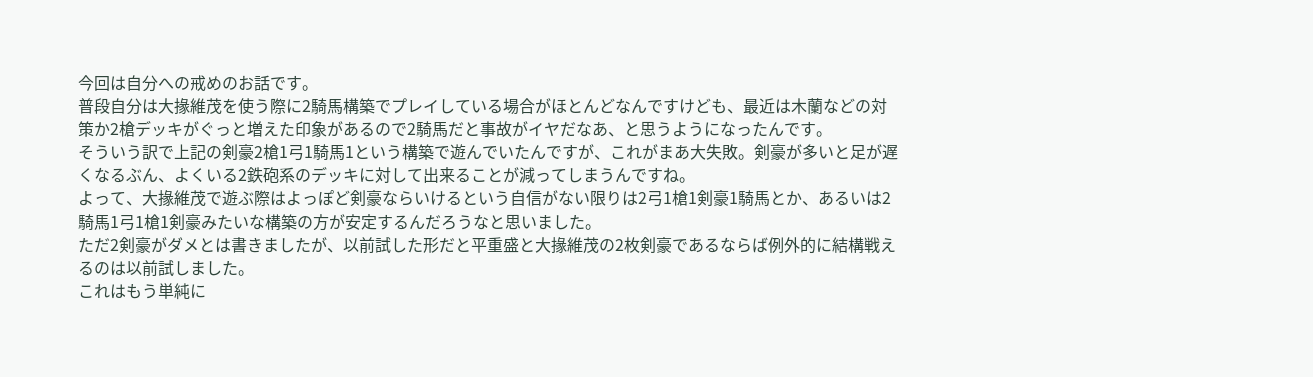今回は自分への戒めのお話です。
普段自分は大掾維茂を使う際に2騎馬構築でプレイしている場合がほとんどなんですけども、最近は木蘭などの対策か2槍デッキがぐっと増えた印象があるので2騎馬だと事故がイヤだなあ、と思うようになったんです。
そういう訳で上記の剣豪2槍1弓1騎馬1という構築で遊んでいたんですが、これがまあ大失敗。剣豪が多いと足が遅くなるぶん、よくいる2鉄砲系のデッキに対して出来ることが減ってしまうんですね。
よって、大掾維茂で遊ぶ際はよっぽど剣豪ならいけるという自信がない限りは2弓1槍1剣豪1騎馬とか、あるいは2騎馬1弓1槍1剣豪みたいな構築の方が安定するんだろうなと思いました。
ただ2剣豪がダメとは書きましたが、以前試した形だと平重盛と大掾維茂の2枚剣豪であるならば例外的に結構戦えるのは以前試しました。
これはもう単純に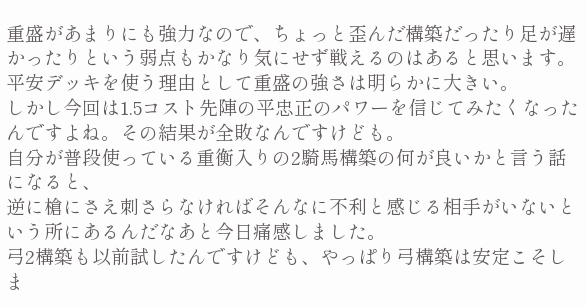重盛があまりにも強力なので、ちょっと歪んだ構築だったり足が遅かったりという弱点もかなり気にせず戦えるのはあると思います。平安デッキを使う理由として重盛の強さは明らかに大きい。
しかし今回は1.5コスト先陣の平忠正のパワーを信じてみたくなったんですよね。その結果が全敗なんですけども。
自分が普段使っている重衡入りの2騎馬構築の何が良いかと言う話になると、
逆に槍にさえ刺さらなければそんなに不利と感じる相手がいないという所にあるんだなあと今日痛感しました。
弓2構築も以前試したんですけども、やっぱり弓構築は安定こそしま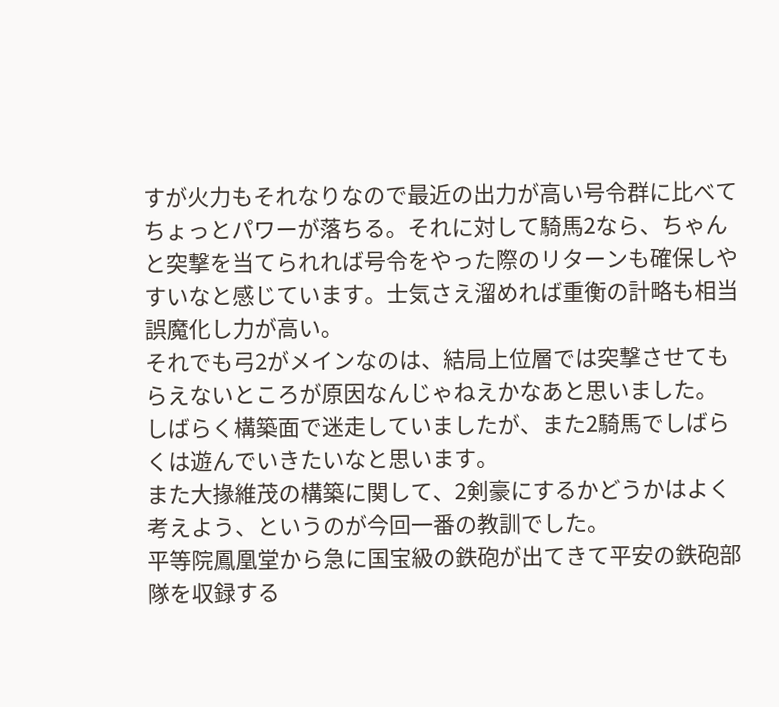すが火力もそれなりなので最近の出力が高い号令群に比べてちょっとパワーが落ちる。それに対して騎馬2なら、ちゃんと突撃を当てられれば号令をやった際のリターンも確保しやすいなと感じています。士気さえ溜めれば重衡の計略も相当誤魔化し力が高い。
それでも弓2がメインなのは、結局上位層では突撃させてもらえないところが原因なんじゃねえかなあと思いました。
しばらく構築面で迷走していましたが、また2騎馬でしばらくは遊んでいきたいなと思います。
また大掾維茂の構築に関して、2剣豪にするかどうかはよく考えよう、というのが今回一番の教訓でした。
平等院鳳凰堂から急に国宝級の鉄砲が出てきて平安の鉄砲部隊を収録する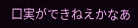口実ができねえかなあ